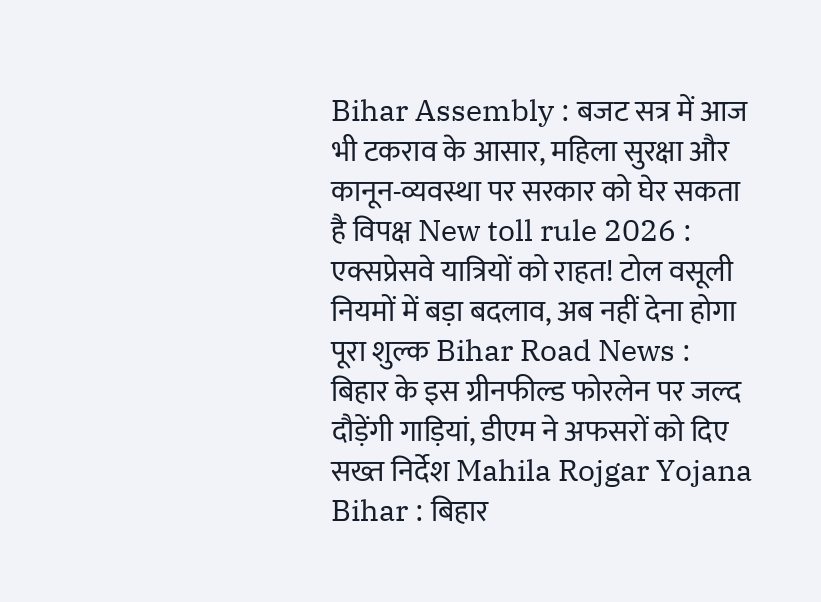Bihar Assembly : बजट सत्र में आज भी टकराव के आसार, महिला सुरक्षा और कानून-व्यवस्था पर सरकार को घेर सकता है विपक्ष New toll rule 2026 : एक्सप्रेसवे यात्रियों को राहत! टोल वसूली नियमों में बड़ा बदलाव, अब नहीं देना होगा पूरा शुल्क Bihar Road News : बिहार के इस ग्रीनफील्ड फोरलेन पर जल्द दौड़ेंगी गाड़ियां, डीएम ने अफसरों को दिए सख्त निर्देश Mahila Rojgar Yojana Bihar : बिहार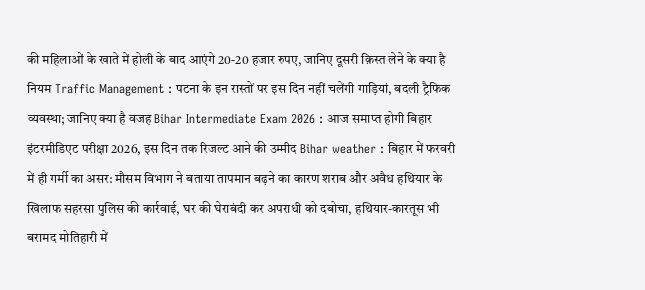की महिलाओं के खाते में होली के बाद आएंगे 20-20 हजार रुपए, जानिए दूसरी क़िस्त लेने के क्या है नियम Traffic Management : पटना के इन रास्तों पर इस दिन नहीं चलेंगी गाड़ियां, बदली ट्रैफिक व्यवस्था; जानिए क्या है वजह Bihar Intermediate Exam 2026 : आज समाप्त होगी बिहार इंटरमीडिएट परीक्षा 2026, इस दिन तक रिजल्ट आने की उम्मीद Bihar weather : बिहार में फरवरी में ही गर्मी का असर: मौसम विभाग ने बताया तापमान बढ़ने का कारण शराब और अवैध हथियार के खिलाफ सहरसा पुलिस की कार्रवाई, घर की घेराबंदी कर अपराधी को दबोचा, हथियार-कारतूस भी बरामद मोतिहारी में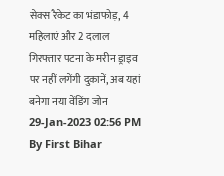सेक्स रैकेट का भंडाफोड़, 4 महिलाएं और 2 दलाल गिरफ्तार पटना के मरीन ड्राइव पर नहीं लगेंगी दुकानें, अब यहां बनेगा नया वेंडिंग जोन
29-Jan-2023 02:56 PM
By First Bihar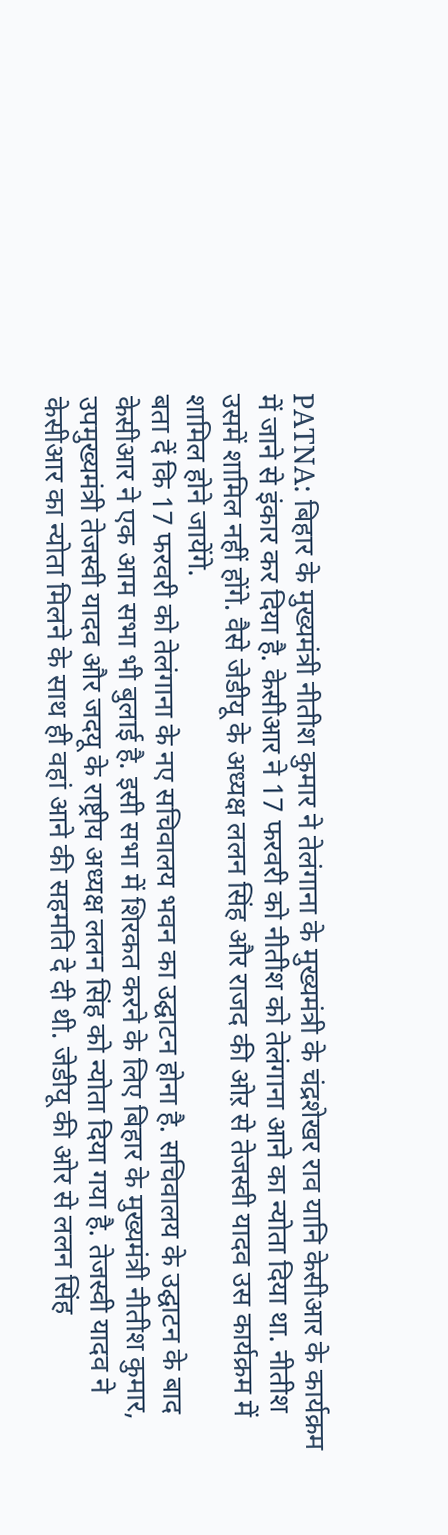PATNA: बिहार के मुख्यमंत्री नीतीश कुमार ने तेलंगाना के मुख्यमंत्री के चंद्रशेखर राव यानि केसीआर के कार्यक्रम में जाने से इंकार कर दिया है. केसीआर ने 17 फरवरी को नीतीश को तेलंगाना आने का न्योता दिया था. नीतीश उसमें शामिल नहीं होंगे. वैसे जेडीयू के अध्यक्ष ललन सिंह और राजद की ओऱ से तेजस्वी यादव उस कार्यक्रम में शामिल होने जायेंगे.
बता दें कि 17 फरवरी को तेलंगाना के नए सचिवालय भवन का उद्घाटन होना है. सचिवालय के उद्घाटन के बाद केसीआर ने एक आम सभा भी बुलाई है. इसी सभा में शिरकत करने के लिए बिहार के मुख्यमंत्री नीतीश कुमार, उपमुख्यमंत्री तेजस्वी यादव और जदयू के राष्ट्रीय अध्यक्ष ललन सिंह को न्योता दिया गया है. तेजस्वी यादव ने केसीआर का न्योता मिलने के साथ ही वहां आने की सहमति दे दी थी. जेडीयू की ओर से ललन सिंह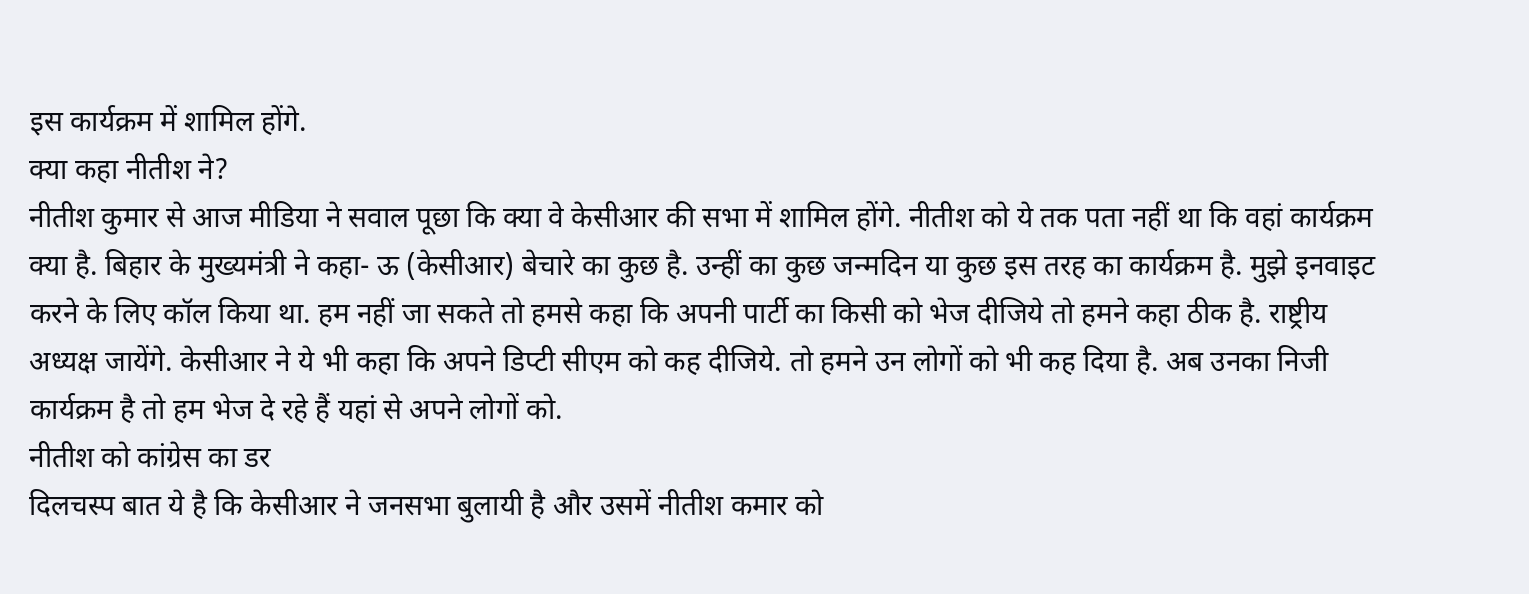इस कार्यक्रम में शामिल होंगे.
क्या कहा नीतीश ने?
नीतीश कुमार से आज मीडिया ने सवाल पूछा कि क्या वे केसीआर की सभा में शामिल होंगे. नीतीश को ये तक पता नहीं था कि वहां कार्यक्रम क्या है. बिहार के मुख्यमंत्री ने कहा- ऊ (केसीआर) बेचारे का कुछ है. उन्हीं का कुछ जन्मदिन या कुछ इस तरह का कार्यक्रम है. मुझे इनवाइट करने के लिए कॉल किया था. हम नहीं जा सकते तो हमसे कहा कि अपनी पार्टी का किसी को भेज दीजिये तो हमने कहा ठीक है. राष्ट्रीय अध्यक्ष जायेंगे. केसीआर ने ये भी कहा कि अपने डिप्टी सीएम को कह दीजिये. तो हमने उन लोगों को भी कह दिया है. अब उनका निजी कार्यक्रम है तो हम भेज दे रहे हैं यहां से अपने लोगों को.
नीतीश को कांग्रेस का डर
दिलचस्प बात ये है कि केसीआर ने जनसभा बुलायी है और उसमें नीतीश कमार को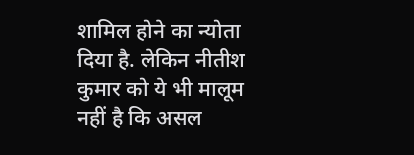शामिल होने का न्योता दिया है. लेकिन नीतीश कुमार को ये भी मालूम नहीं है कि असल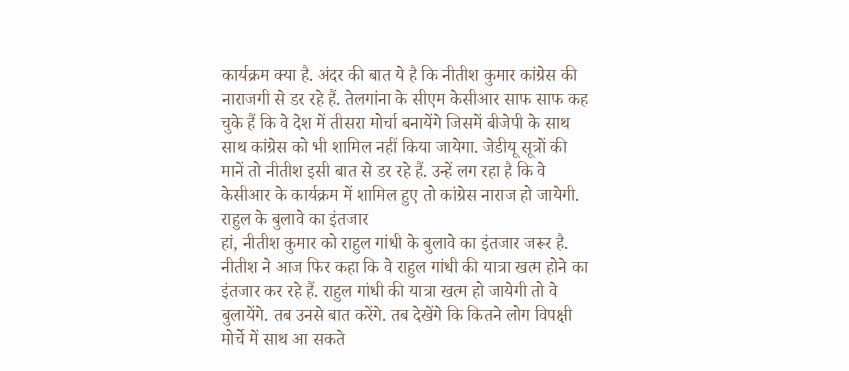कार्यक्रम क्या है. अंदर की बात ये है कि नीतीश कुमार कांग्रेस की नाराजगी से डर रहे हैं. तेलगांना के सीएम केसीआर साफ साफ कह चुके हैं कि वे देश में तीसरा मोर्चा बनायेंगे जिसमें बीजेपी के साथ साथ कांग्रेस को भी शामिल नहीं किया जायेगा. जेडीयू सूत्रों की मानें तो नीतीश इसी बात से डर रहे हैं. उन्हें लग रहा है कि वे केसीआर के कार्यक्रम में शामिल हुए तो कांग्रेस नाराज हो जायेगी.
राहुल के बुलावे का इंतजार
हां, नीतीश कुमार को राहुल गांधी के बुलावे का इंतजार जरूर है. नीतीश ने आज फिर कहा कि वे राहुल गांधी की यात्रा खत्म होने का इंतजार कर रहे हैं. राहुल गांधी की यात्रा खत्म हो जायेगी तो वे बुलायेंगे. तब उनसे बात करेंगे. तब देखेंगे कि कितने लोग विपक्षी मोर्चे में साथ आ सकते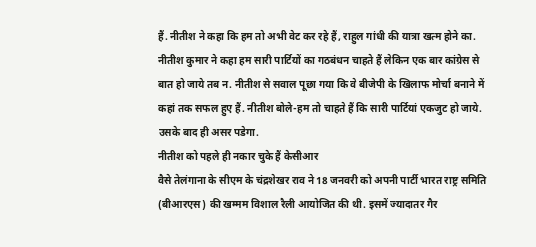हैं. नीतीश ने कहा कि हम तो अभी वेट कर रहे हैं, राहुल गांधी की यात्रा खत्म होने का. नीतीश कुमार ने कहा हम सारी पार्टियों का गठबंधन चाहते हैं लेकिन एक बार कांग्रेस से बात हो जाये तब न. नीतीश से सवाल पूछा गया कि वे बीजेपी के खिलाफ मोर्चा बनाने में कहां तक सफल हुए हैं. नीतीश बोले-हम तो चाहते हैं कि सारी पार्टियां एकजुट हो जाये. उसके बाद ही असर पडेगा.
नीतीश को पहले ही नकार चुके हैं केसीआर
वैसे तेलंगाना के सीएम के चंद्रशेखर राव ने 18 जनवरी को अपनी पार्टी भारत राष्ट्र समिति (बीआरएस) की खम्मम विशाल रैली आयोजित की थी. इसमें ज्यादातर गैर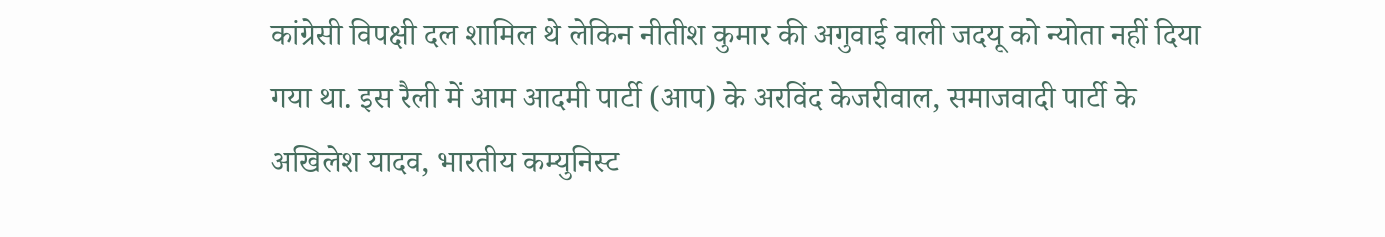कांग्रेसी विपक्षी दल शामिल थे लेकिन नीतीश कुमार की अगुवाई वाली जदयू को न्योता नहीं दिया गया था. इस रैली में आम आदमी पार्टी (आप) के अरविंद केजरीवाल, समाजवादी पार्टी के अखिलेश यादव, भारतीय कम्युनिस्ट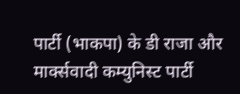पार्टी (भाकपा) के डी राजा और मार्क्सवादी कम्युनिस्ट पार्टी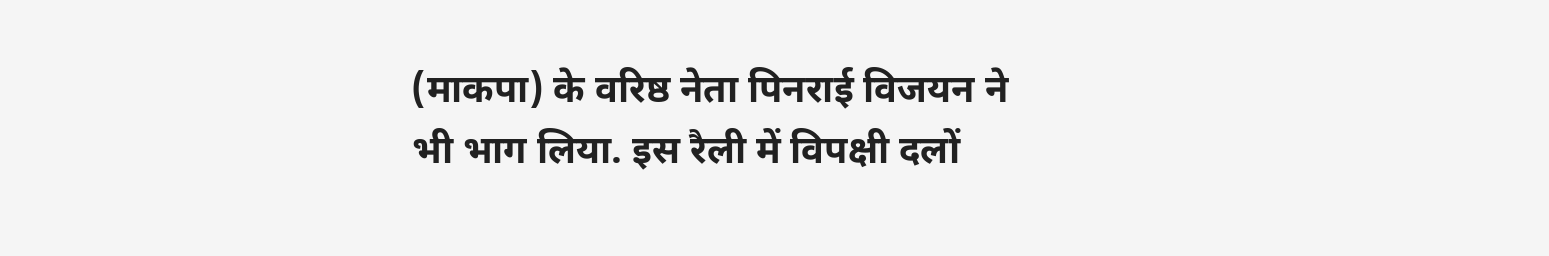(माकपा) के वरिष्ठ नेता पिनराई विजयन ने भी भाग लिया. इस रैली में विपक्षी दलों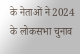के नेताओं ने 2024 के लोकसभा चुनाव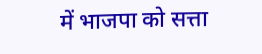में भाजपा को सत्ता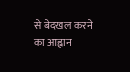से बेदखल करने का आह्वान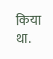किया था.